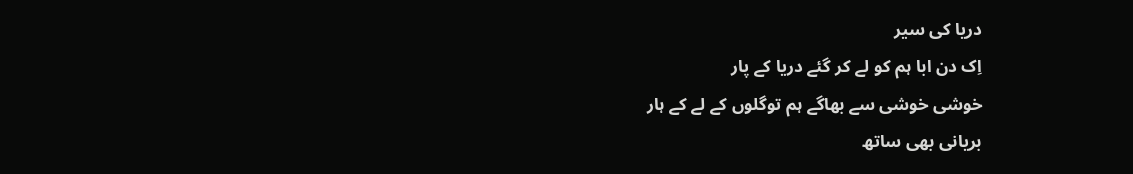دریا کی سیر
اِک دن ابا ہم کو لے کر گئے دریا کے پار
خوشی خوشی سے بھاگے ہم توگلوں کے لے کے ہار
بریانی بھی ساتھ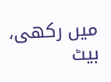میں رکھی، بیٹ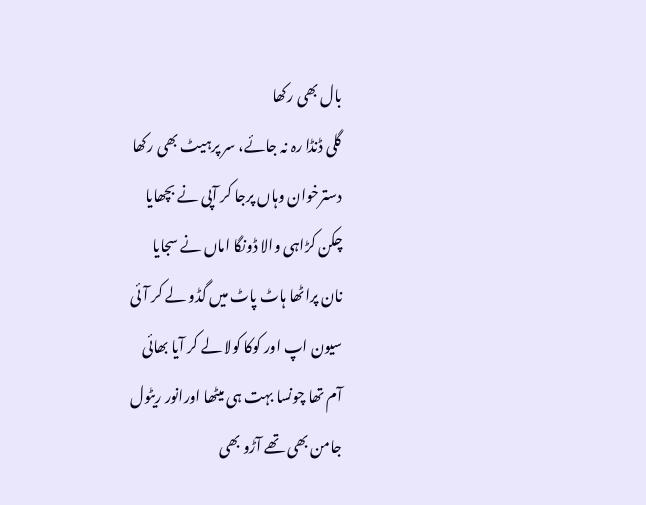بال بھی رکھا
گلی ڈنڈا رہ نہ جائے، سر پرہیٹ بھی رکھا
دسترخوان وہاں پرجا کر آپی نے بچھایا
چکن کڑاہی والا ڈونگا اماں نے سجایا
نان پراٹھا ہاٹ پاٹ میں گڈو لے کر آئی
سیون اپ اور کوکا کولا لے کر آیا بھائی
آم تھا چونسا بہت ہی میٹھا اورانور ریٹول
جامن بھی تھے آڑو بھی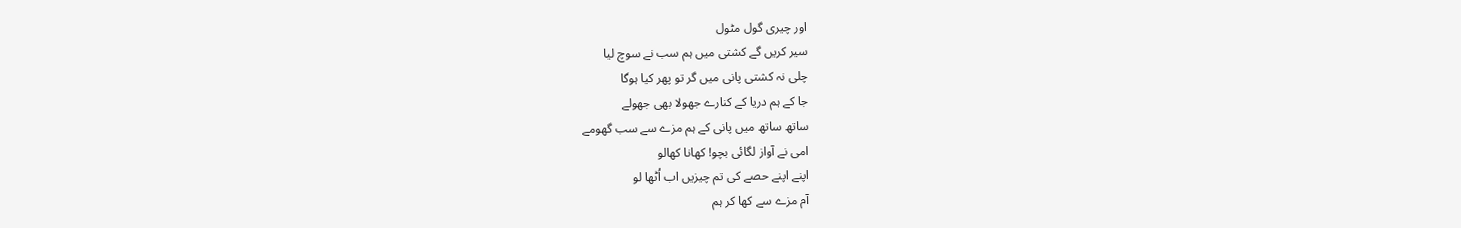اور چیری گول مٹول
سیر کریں گے کشتی میں ہم سب نے سوچ لیا
چلی نہ کشتی پانی میں گر تو پھر کیا ہوگا
جا کے ہم دریا کے کنارے جھولا بھی جھولے
ساتھ ساتھ میں پانی کے ہم مزے سے سب گھومے
امی نے آواز لگائی بچو! کھانا کھالو
اپنے اپنے حصے کی تم چیزیں اب اُٹھا لو
آم مزے سے کھا کر ہم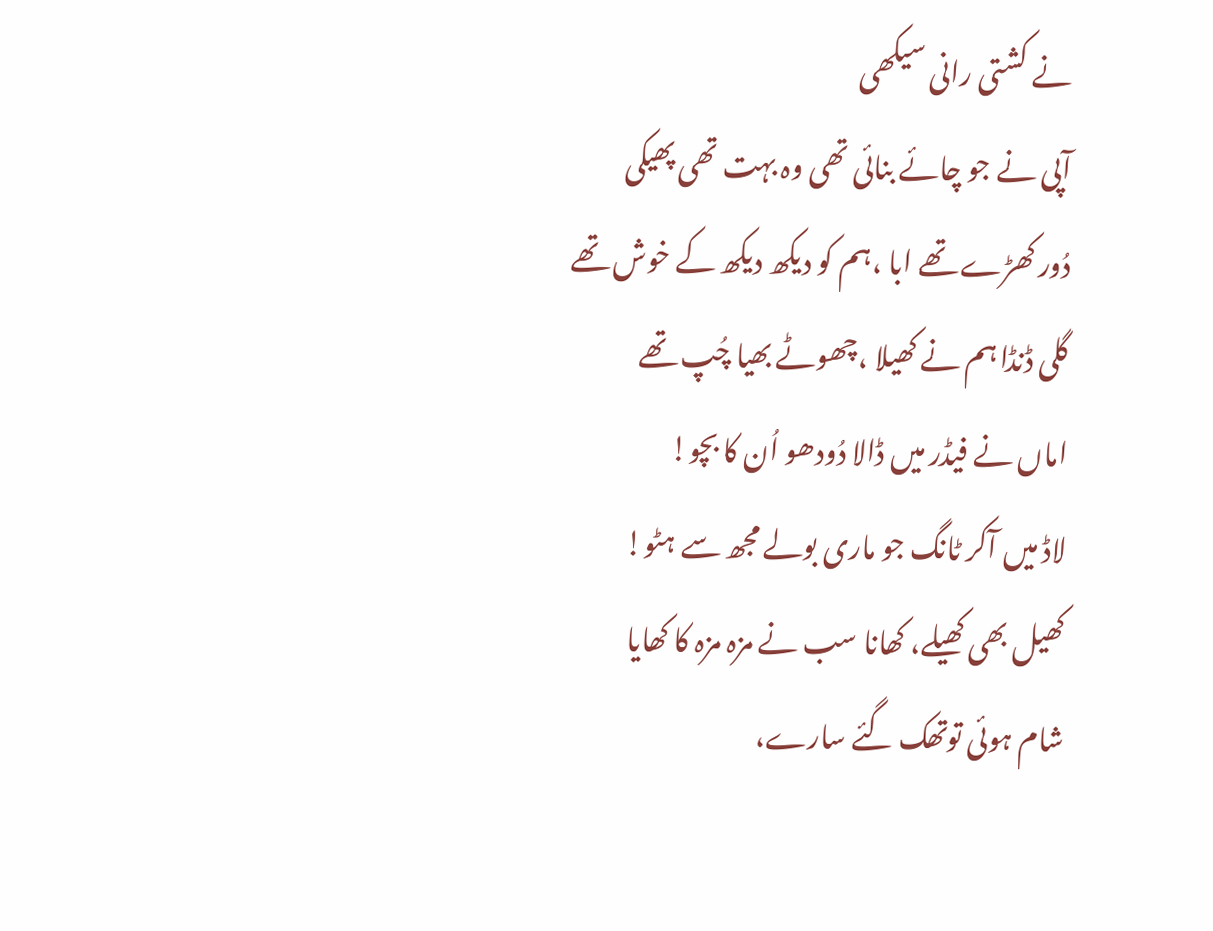نے کشتی رانی سیکھی
آپی نے جو چائے بنائی تھی وہ بہت تھی پھیکی
دُور کھڑے تھے ابا ،ہم کو دیکھ دیکھ کے خوش تھے
گلی ڈنڈا ہم نے کھیلا ،چھوٹے بھیا چُپ تھے
اماں نے فیڈر میں ڈالا دُودھو اُن کا بچو!
لاڈ میں آکر ٹانگ جو ماری بولے مجھ سے ہٹو!
کھیل بھی کھیلے، کھانا سب نے مزہ مزہ کا کھایا
شام ہوئی توتھک گئے سارے،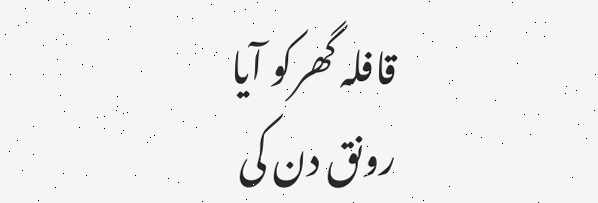قافلہ گھرکو آیا
رونق دن کی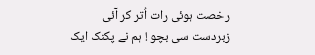رخصت ہوئی رات اُتر کر آئی
زبردست سی بچو ! ہم نے پکنک ایک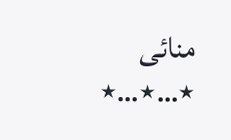منائی
٭…٭…٭